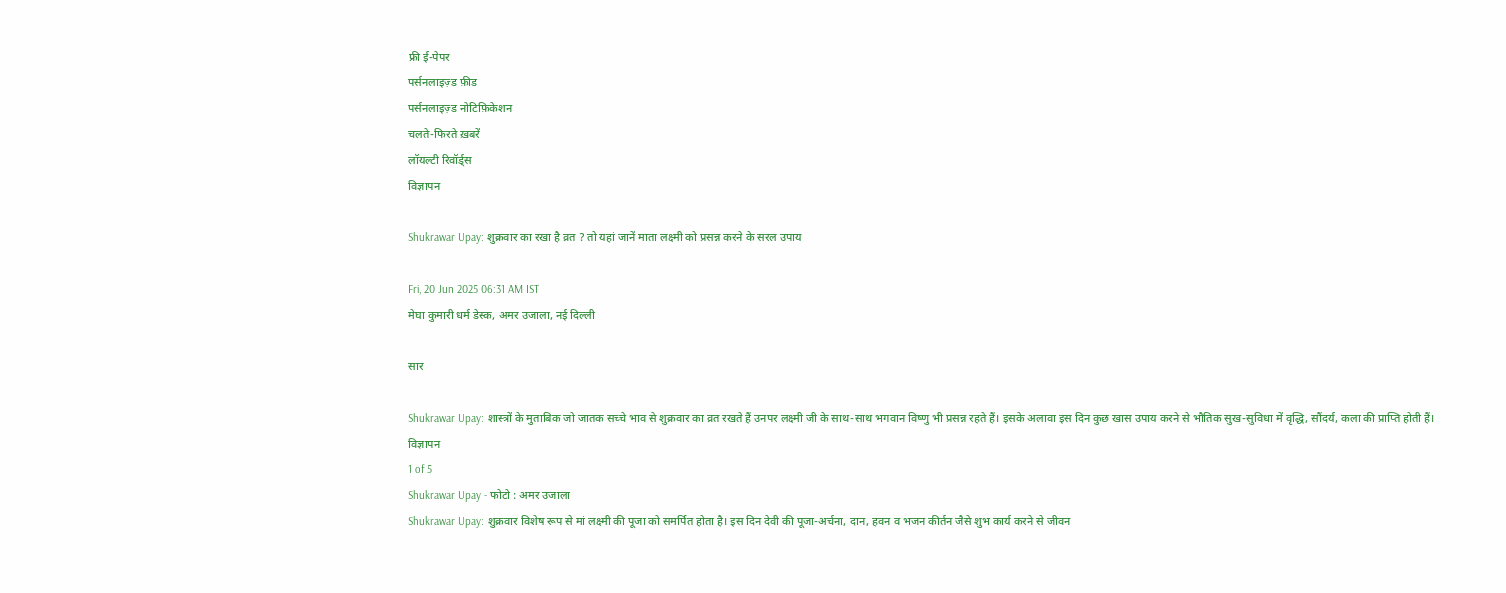फ्री ई-पेपर
पर्सनलाइज़्ड फ़ीड
पर्सनलाइज़्ड नोटिफ़िकेशन
चलते-फिरते ख़बरें
लॉयल्टी रिवॉर्ड्स
विज्ञापन

Shukrawar Upay: शुक्रवार का रखा है व्रत ? तो यहां जानें माता लक्ष्मी को प्रसन्न करने के सरल उपाय

Fri, 20 Jun 2025 06:31 AM IST
मेघा कुमारी धर्म डेस्क, अमर उजाला, नई दिल्ली

सार

Shukrawar Upay: शास्त्रों के मुताबिक जो जातक सच्चे भाव से शुक्रवार का व्रत रखते हैं उनपर लक्ष्मी जी के साथ-साथ भगवान विष्णु भी प्रसन्न रहते हैं। इसके अलावा इस दिन कुछ खास उपाय करने से भौतिक सुख-सुविधा में वृद्धि, सौंदर्य, कला की प्राप्ति होती हैं।
विज्ञापन
1 of 5
Shukrawar Upay - फोटो : अमर उजाला
Shukrawar Upay: शुक्रवार विशेष रूप से मां लक्ष्मी की पूजा को समर्पित होता है। इस दिन देवी की पूजा-अर्चना, दान, हवन व भजन कीर्तन जैसे शुभ कार्य करने से जीवन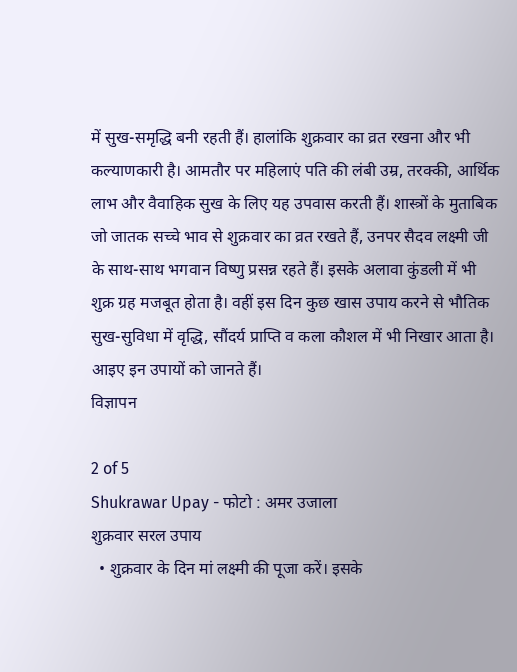में सुख-समृद्धि बनी रहती हैं। हालांकि शुक्रवार का व्रत रखना और भी कल्याणकारी है। आमतौर पर महिलाएं पति की लंबी उम्र, तरक्की, आर्थिक लाभ और वैवाहिक सुख के लिए यह उपवास करती हैं। शास्त्रों के मुताबिक जो जातक सच्चे भाव से शुक्रवार का व्रत रखते हैं, उनपर सैदव लक्ष्मी जी के साथ-साथ भगवान विष्णु प्रसन्न रहते हैं। इसके अलावा कुंडली में भी शुक्र ग्रह मजबूत होता है। वहीं इस दिन कुछ खास उपाय करने से भौतिक सुख-सुविधा में वृद्धि, सौंदर्य प्राप्ति व कला कौशल में भी निखार आता है। आइए इन उपायों को जानते हैं।
विज्ञापन

2 of 5
Shukrawar Upay - फोटो : अमर उजाला
शुक्रवार सरल उपाय
  • शुक्रवार के दिन मां लक्ष्मी की पूजा करें। इसके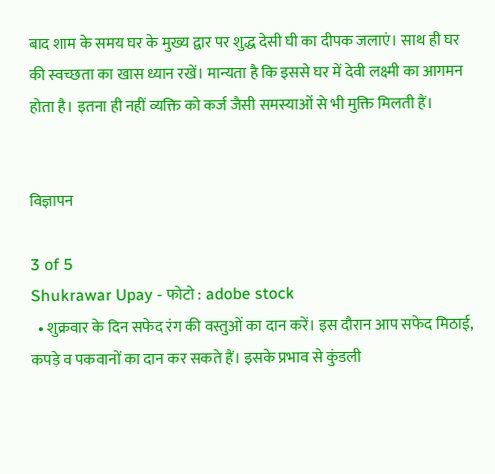बाद शाम के समय घर के मुख्य द्वार पर शुद्ध देसी घी का दीपक जलाएं। साथ ही घर की स्वच्छता का खास ध्यान रखें। मान्यता है कि इससे घर में देवी लक्ष्मी का आगमन होता है। इतना ही नहीं व्यक्ति को कर्ज जैसी समस्याओं से भी मुक्ति मिलती हैं।


विज्ञापन

3 of 5
Shukrawar Upay - फोटो : adobe stock
  • शुक्रवार के दिन सफेद रंग की वस्तुओं का दान करें। इस दौरान आप सफेद मिठाई, कपड़े व पकवानों का दान कर सकते हैं। इसके प्रभाव से कुंडली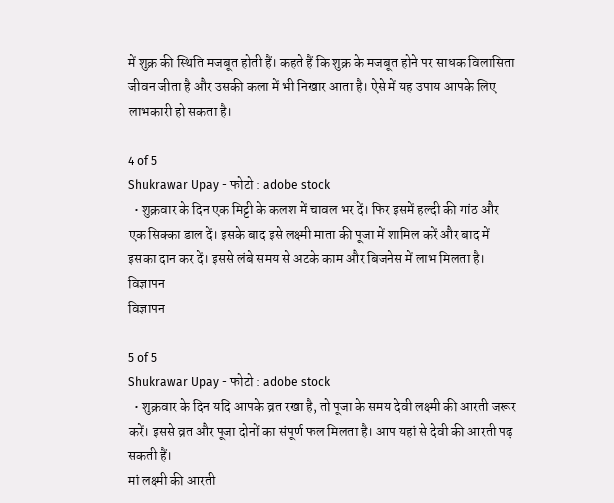में शुक्र की स्थिति मजबूत होती हैं। कहते हैं कि शुक्र के मजबूत होने पर साधक विलासिता जीवन जीता है और उसकी कला में भी निखार आता है। ऐसे में यह उपाय आपके लिए लाभकारी हो सकता है।

4 of 5
Shukrawar Upay - फोटो : adobe stock
  • शुक्रवार के दिन एक मिट्टी के कलश में चावल भर दें। फिर इसमें हल्दी की गांठ और एक सिक्का डाल दें। इसके बाद इसे लक्ष्मी माता की पूजा में शामिल करें और बाद में इसका दान कर दें। इससे लंबे समय से अटके काम और बिजनेस में लाभ मिलता है।
विज्ञापन
विज्ञापन

5 of 5
Shukrawar Upay - फोटो : adobe stock
  • शुक्रवार के दिन यदि आपके व्रत रखा है, तो पूजा के समय देवी लक्ष्मी की आरती जरूर करें। इससे व्रत और पूजा दोनों का संपूर्ण फल मिलता है। आप यहां से देवी की आरती पढ़ सकती हैं।
मां लक्ष्मी की आरती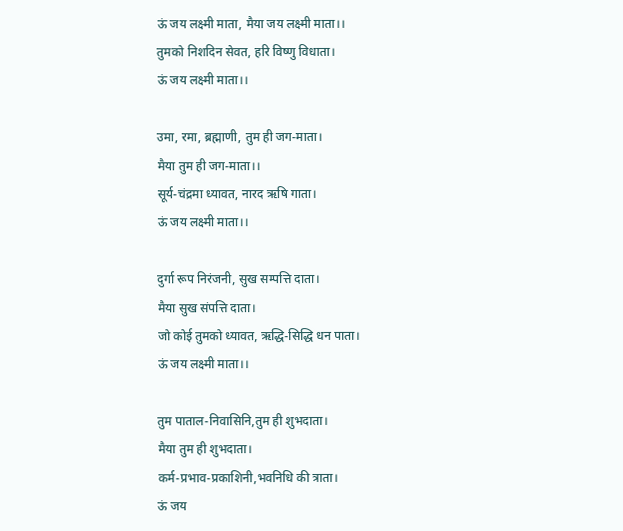ऊं जय लक्ष्मी माता, मैया जय लक्ष्मी माता।।
तुमको निशदिन सेवत, हरि विष्णु विधाता।
ऊं जय लक्ष्मी माता।।

उमा, रमा, ब्रह्माणी, तुम ही जग-माता।
मैया तुम ही जग-माता।।
सूर्य-चंद्रमा ध्यावत, नारद ऋषि गाता।
ऊं जय लक्ष्मी माता।।

दुर्गा रूप निरंजनी, सुख सम्पत्ति दाता।
मैया सुख संपत्ति दाता।
जो कोई तुमको ध्यावत, ऋद्धि-सिद्धि धन पाता।
ऊं जय लक्ष्मी माता।।

तुम पाताल-निवासिनि,तुम ही शुभदाता।
मैया तुम ही शुभदाता।
कर्म-प्रभाव-प्रकाशिनी,भवनिधि की त्राता।
ऊं जय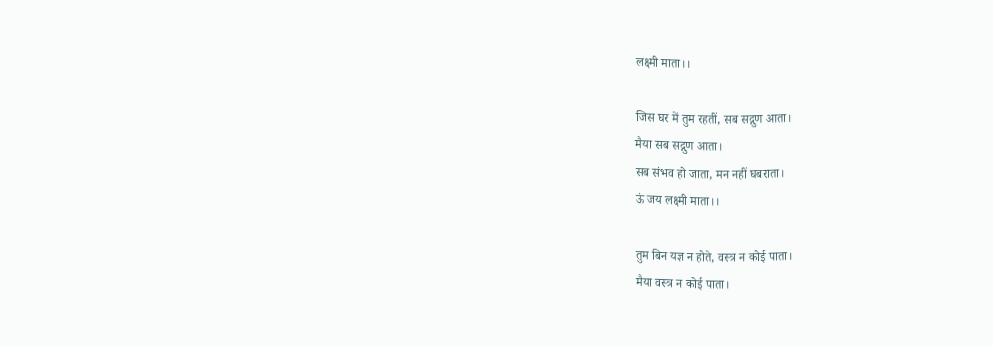लक्ष्मी माता।।

जिस घर में तुम रहतीं, सब सद्गुण आता।
मैया सब सद्गुण आता।
सब संभव हो जाता, मन नहीं घबराता।
ऊं जय लक्ष्मी माता।।

तुम बिन यज्ञ न होते, वस्त्र न कोई पाता।
मैया वस्त्र न कोई पाता।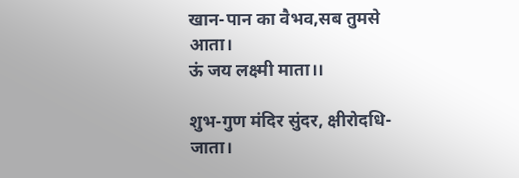खान-पान का वैभव,सब तुमसे आता।
ऊं जय लक्ष्मी माता।।

शुभ-गुण मंदिर सुंदर, क्षीरोदधि-जाता।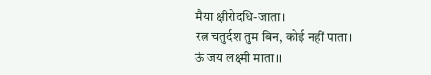मैया क्षीरोदधि-जाता।
रत्न चतुर्दश तुम बिन, कोई नहीं पाता।
ऊं जय लक्ष्मी माता।।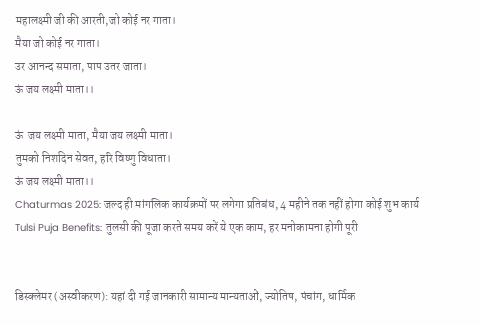महालक्ष्मी जी की आरती,जो कोई नर गाता।
मैया जो कोई नर गाता।
उर आनन्द समाता, पाप उतर जाता।
ऊं जय लक्ष्मी माता।।

ऊं  जय लक्ष्मी माता, मैया जय लक्ष्मी माता।
तुमको निशदिन सेवत, हरि विष्णु विधाता।
ऊं जय लक्ष्मी माता।।
Chaturmas 2025: जल्द ही मांगलिक कार्यक्रमों पर लगेगा प्रतिबंध, 4 महीने तक नहीं होगा कोई शुभ कार्य
Tulsi Puja Benefits: तुलसी की पूजा करते समय करें ये एक काम, हर मनोकामना होगी पूरी


डिस्क्लेमर (अस्वीकरण): यहां दी गई जानकारी सामान्य मान्यताओं, ज्योतिष, पंचांग, धार्मिक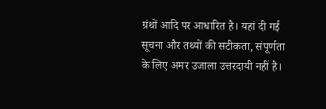ग्रंथों आदि पर आधारित है। यहां दी गई सूचना और तथ्यों की सटीकता, संपूर्णता के लिए अमर उजाला उत्तरदायी नहीं है।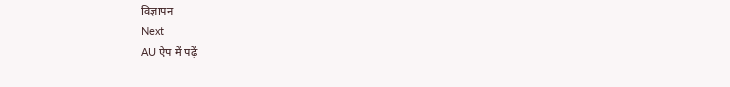विज्ञापन
Next
AU ऐप में पढ़ें